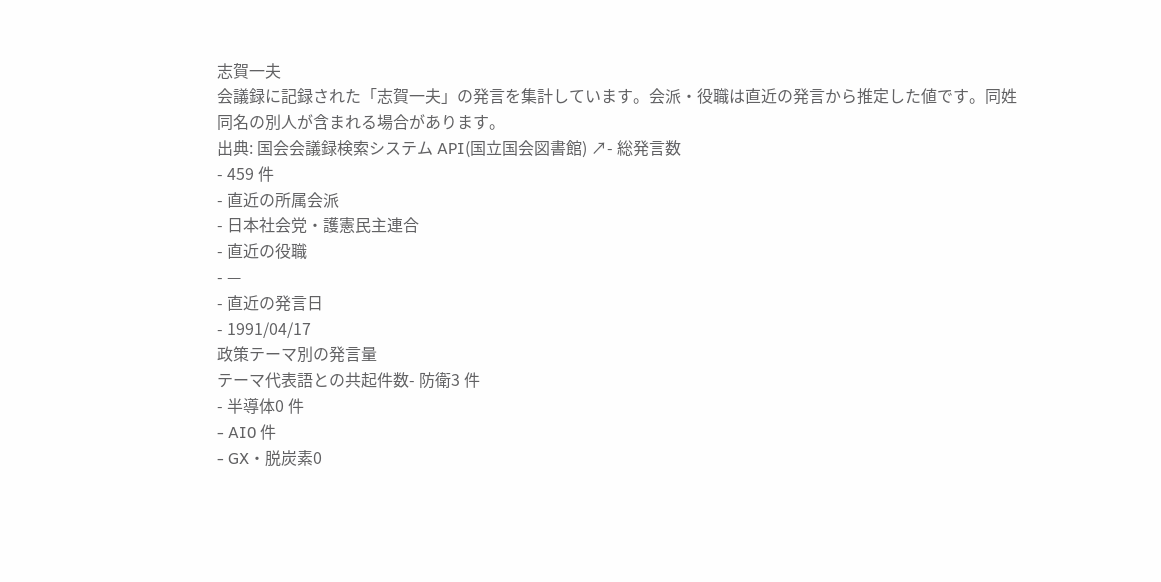志賀一夫
会議録に記録された「志賀一夫」の発言を集計しています。会派・役職は直近の発言から推定した値です。同姓同名の別人が含まれる場合があります。
出典: 国会会議録検索システム API(国立国会図書館) ↗- 総発言数
- 459 件
- 直近の所属会派
- 日本社会党・護憲民主連合
- 直近の役職
- —
- 直近の発言日
- 1991/04/17
政策テーマ別の発言量
テーマ代表語との共起件数- 防衛3 件
- 半導体0 件
- AI0 件
- GX・脱炭素0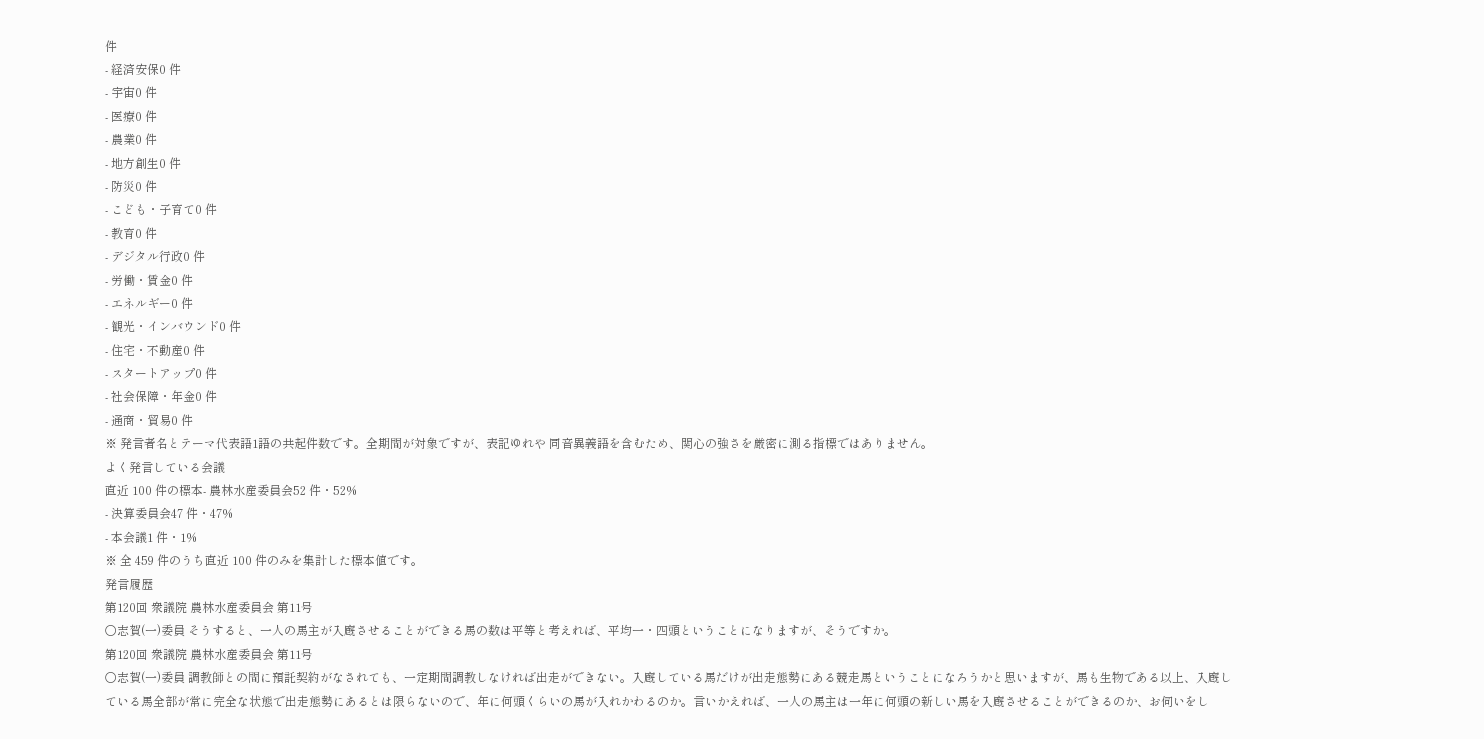件
- 経済安保0 件
- 宇宙0 件
- 医療0 件
- 農業0 件
- 地方創生0 件
- 防災0 件
- こども・子育て0 件
- 教育0 件
- デジタル行政0 件
- 労働・賃金0 件
- エネルギー0 件
- 観光・インバウンド0 件
- 住宅・不動産0 件
- スタートアップ0 件
- 社会保障・年金0 件
- 通商・貿易0 件
※ 発言者名とテーマ代表語1語の共起件数です。全期間が対象ですが、表記ゆれや 同音異義語を含むため、関心の強さを厳密に測る指標ではありません。
よく発言している会議
直近 100 件の標本- 農林水産委員会52 件・52%
- 決算委員会47 件・47%
- 本会議1 件・1%
※ 全 459 件のうち直近 100 件のみを集計した標本値です。
発言履歴
第120回 衆議院 農林水産委員会 第11号
○志賀(一)委員 そうすると、一人の馬主が入廐させることができる馬の数は平等と考えれば、平均一・四頭ということになりますが、そうですか。
第120回 衆議院 農林水産委員会 第11号
○志賀(一)委員 調教師との間に預託契約がなされても、一定期間調教しなければ出走ができない。入廐している馬だけが出走態勢にある競走馬ということになろうかと思いますが、馬も生物である以上、入廐している馬全部が常に完全な状態で出走態勢にあるとは限らないので、年に何頭くらいの馬が入れかわるのか。言いかえれば、一人の馬主は一年に何頭の新しい馬を入廐させることができるのか、お伺いをし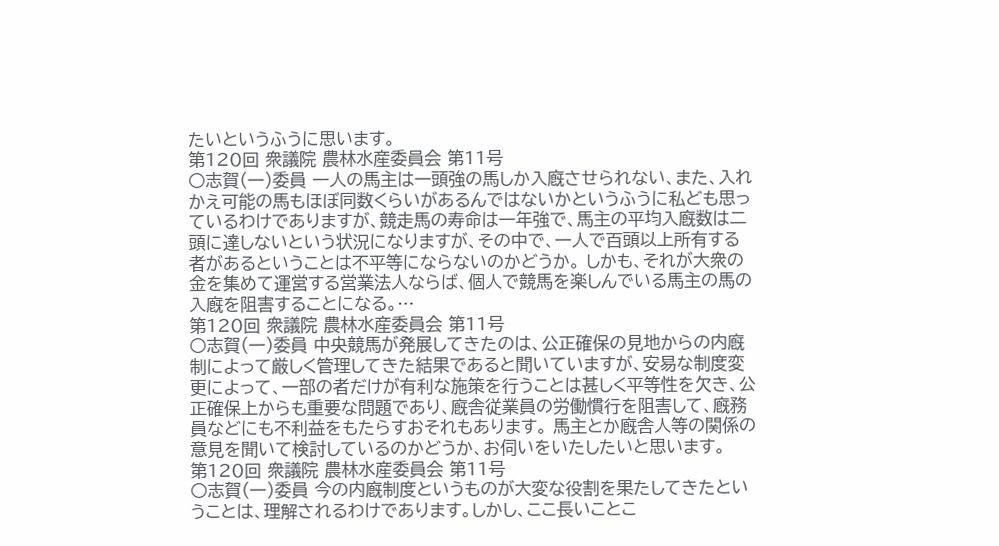たいというふうに思います。
第120回 衆議院 農林水産委員会 第11号
○志賀(一)委員 一人の馬主は一頭強の馬しか入廐させられない、また、入れかえ可能の馬もほぼ同数くらいがあるんではないかというふうに私ども思っているわけでありますが、競走馬の寿命は一年強で、馬主の平均入廐数は二頭に達しないという状況になりますが、その中で、一人で百頭以上所有する者があるということは不平等にならないのかどうか。 しかも、それが大衆の金を集めて運営する営業法人ならば、個人で競馬を楽しんでいる馬主の馬の入廐を阻害することになる。…
第120回 衆議院 農林水産委員会 第11号
○志賀(一)委員 中央競馬が発展してきたのは、公正確保の見地からの内廐制によって厳しく管理してきた結果であると聞いていますが、安易な制度変更によって、一部の者だけが有利な施策を行うことは甚しく平等性を欠き、公正確保上からも重要な問題であり、廐舎従業員の労働慣行を阻害して、廐務員などにも不利益をもたらすおそれもあります。 馬主とか廐舎人等の関係の意見を聞いて検討しているのかどうか、お伺いをいたしたいと思います。
第120回 衆議院 農林水産委員会 第11号
○志賀(一)委員 今の内廐制度というものが大変な役割を果たしてきたということは、理解されるわけであります。しかし、ここ長いことこ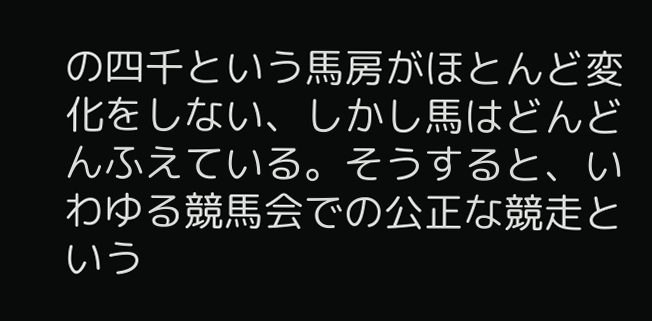の四千という馬房がほとんど変化をしない、しかし馬はどんどんふえている。そうすると、いわゆる競馬会での公正な競走という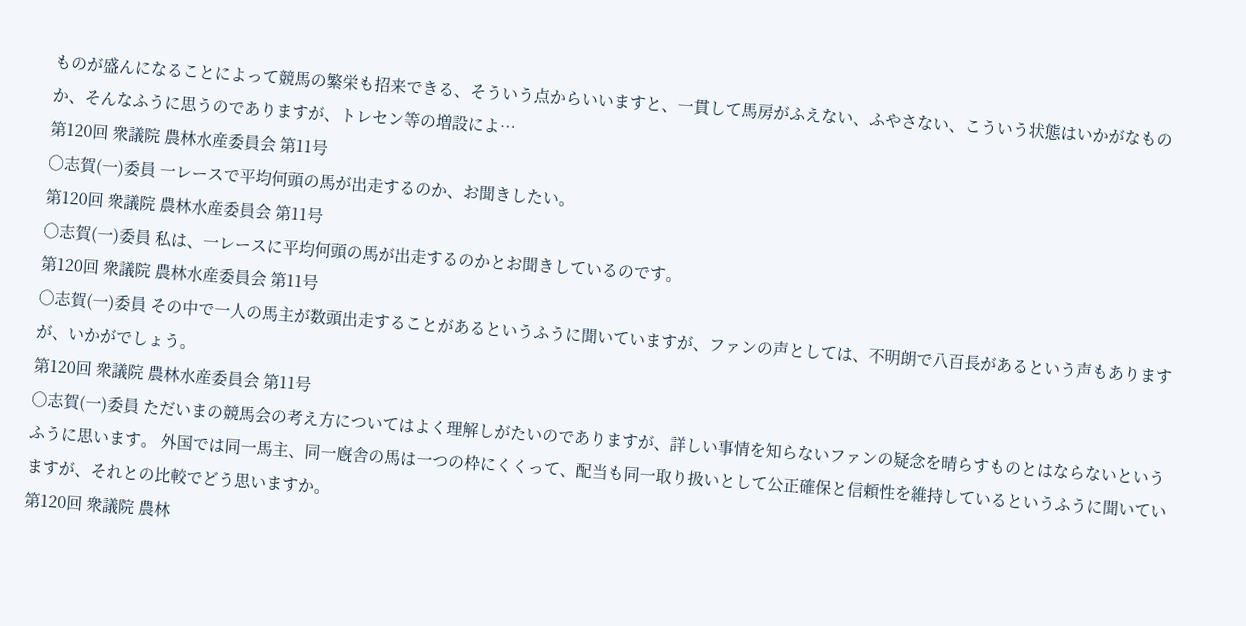ものが盛んになることによって競馬の繁栄も招来できる、そういう点からいいますと、一貫して馬房がふえない、ふやさない、こういう状態はいかがなものか、そんなふうに思うのでありますが、トレセン等の増設によ…
第120回 衆議院 農林水産委員会 第11号
○志賀(一)委員 一レースで平均何頭の馬が出走するのか、お聞きしたい。
第120回 衆議院 農林水産委員会 第11号
○志賀(一)委員 私は、一レースに平均何頭の馬が出走するのかとお聞きしているのです。
第120回 衆議院 農林水産委員会 第11号
○志賀(一)委員 その中で一人の馬主が数頭出走することがあるというふうに聞いていますが、ファンの声としては、不明朗で八百長があるという声もありますが、いかがでしょう。
第120回 衆議院 農林水産委員会 第11号
○志賀(一)委員 ただいまの競馬会の考え方についてはよく理解しがたいのでありますが、詳しい事情を知らないファンの疑念を晴らすものとはならないというふうに思います。 外国では同一馬主、同一廐舎の馬は一つの枠にくくって、配当も同一取り扱いとして公正確保と信頼性を維持しているというふうに聞いていますが、それとの比較でどう思いますか。
第120回 衆議院 農林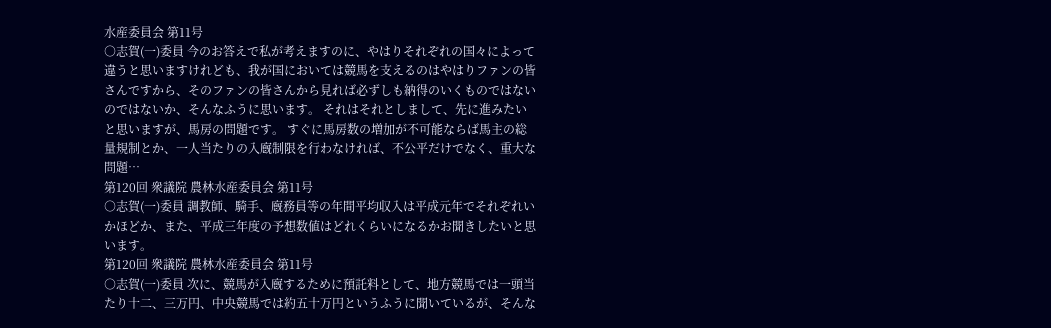水産委員会 第11号
○志賀(一)委員 今のお答えで私が考えますのに、やはりそれぞれの国々によって違うと思いますけれども、我が国においては競馬を支えるのはやはりファンの皆さんですから、そのファンの皆さんから見れば必ずしも納得のいくものではないのではないか、そんなふうに思います。 それはそれとしまして、先に進みたいと思いますが、馬房の問題です。 すぐに馬房数の増加が不可能ならば馬主の総量規制とか、一人当たりの入廐制限を行わなければ、不公平だけでなく、重大な問題…
第120回 衆議院 農林水産委員会 第11号
○志賀(一)委員 調教師、騎手、廐務員等の年間平均収入は平成元年でそれぞれいかほどか、また、平成三年度の予想数値はどれくらいになるかお聞きしたいと思います。
第120回 衆議院 農林水産委員会 第11号
○志賀(一)委員 次に、競馬が入廐するために預託料として、地方競馬では一頭当たり十二、三万円、中央競馬では約五十万円というふうに聞いているが、そんな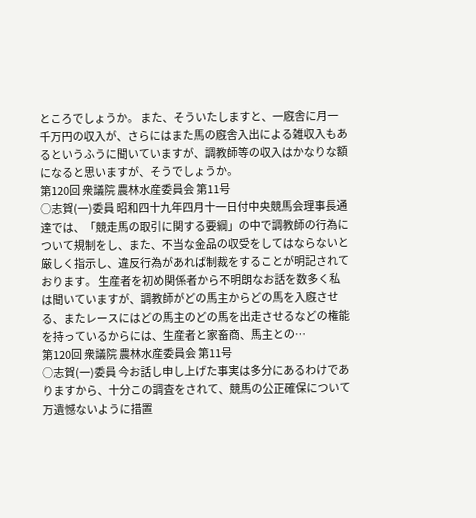ところでしょうか。 また、そういたしますと、一廐舎に月一千万円の収入が、さらにはまた馬の廐舎入出による雑収入もあるというふうに聞いていますが、調教師等の収入はかなりな額になると思いますが、そうでしょうか。
第120回 衆議院 農林水産委員会 第11号
○志賀(一)委員 昭和四十九年四月十一日付中央競馬会理事長通達では、「競走馬の取引に関する要綱」の中で調教師の行為について規制をし、また、不当な金品の収受をしてはならないと厳しく指示し、違反行為があれば制裁をすることが明記されております。 生産者を初め関係者から不明朗なお話を数多く私は聞いていますが、調教師がどの馬主からどの馬を入廐させる、またレースにはどの馬主のどの馬を出走させるなどの権能を持っているからには、生産者と家畜商、馬主との…
第120回 衆議院 農林水産委員会 第11号
○志賀(一)委員 今お話し申し上げた事実は多分にあるわけでありますから、十分この調査をされて、競馬の公正確保について万遺憾ないように措置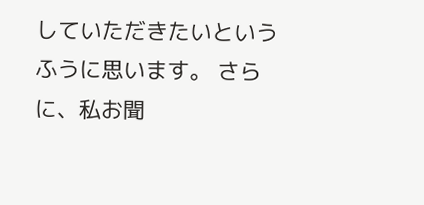していただきたいというふうに思います。 さらに、私お聞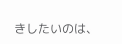きしたいのは、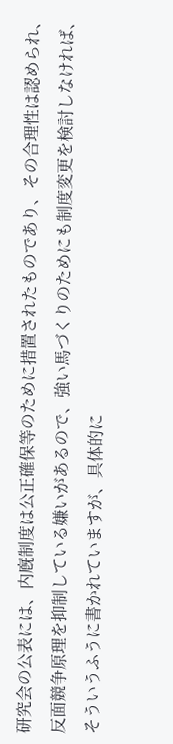研究会の公表には、内廐制度は公正確保等のために措置されたものであり、その合理性は認められ、反面競争原理を抑制している嫌いがあるので、強い馬づくりのためにも制度変更を検討しなければ、そういうふうに書かれていますが、具体的に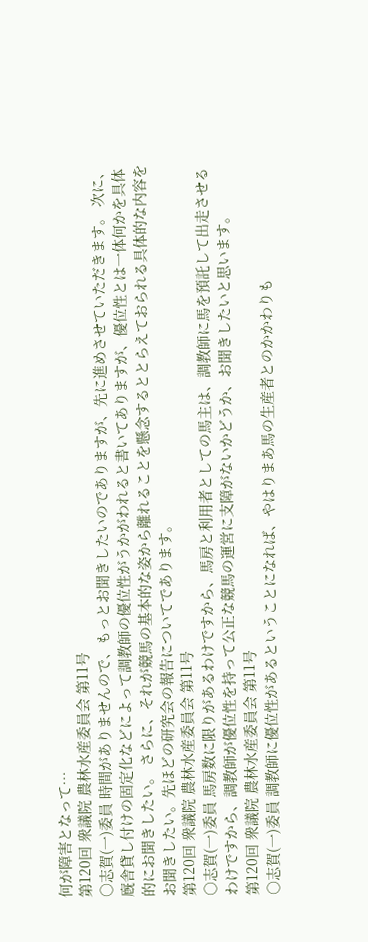何が障害となって…
第120回 衆議院 農林水産委員会 第11号
○志賀(一)委員 時間がありませんので、もっとお聞きしたいのでありますが、先に進めさせていただきます。 次に、廐舎貸し付けの固定化などによって調教師の優位性がうかがわれると書いてありますが、優位性とは一体何かを具体的にお聞きしたい。 さらに、それが競馬の基本的な姿から離れることを懸念するととらえておられる具体的な内容をお聞きしたい。先ほどの研究会の報告についてであります。
第120回 衆議院 農林水産委員会 第11号
○志賀(一)委員 馬房数に限りがあるわけですから、馬房と利用者としての馬主は、調教師に馬を預託して出走させるわけですから、調教師が優位性を持って公正な競馬の運営に支障がないかどうか、お聞きしたいと思います。
第120回 衆議院 農林水産委員会 第11号
○志賀(一)委員 調教師に優位性があるということになれば、やはりまあ馬の生産者とのかかわりも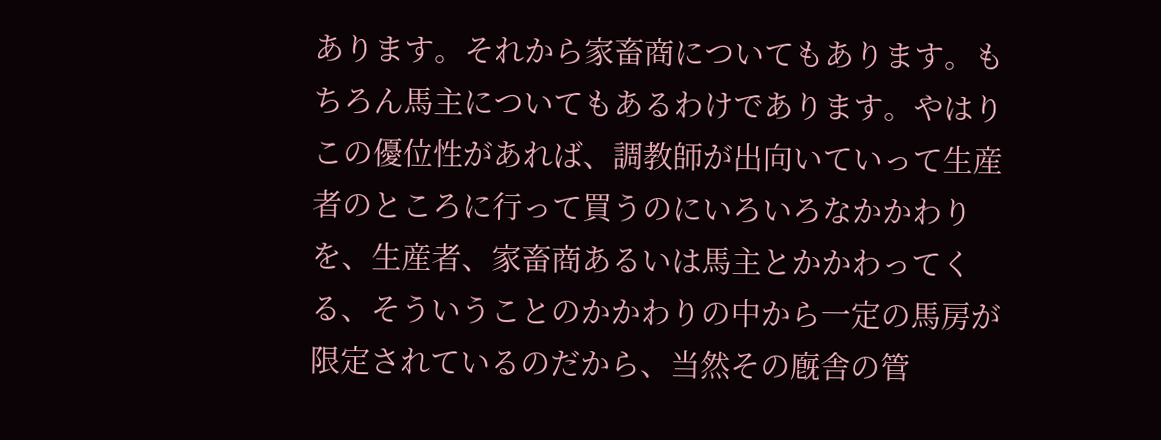あります。それから家畜商についてもあります。もちろん馬主についてもあるわけであります。やはりこの優位性があれば、調教師が出向いていって生産者のところに行って買うのにいろいろなかかわりを、生産者、家畜商あるいは馬主とかかわってくる、そういうことのかかわりの中から一定の馬房が限定されているのだから、当然その廐舎の管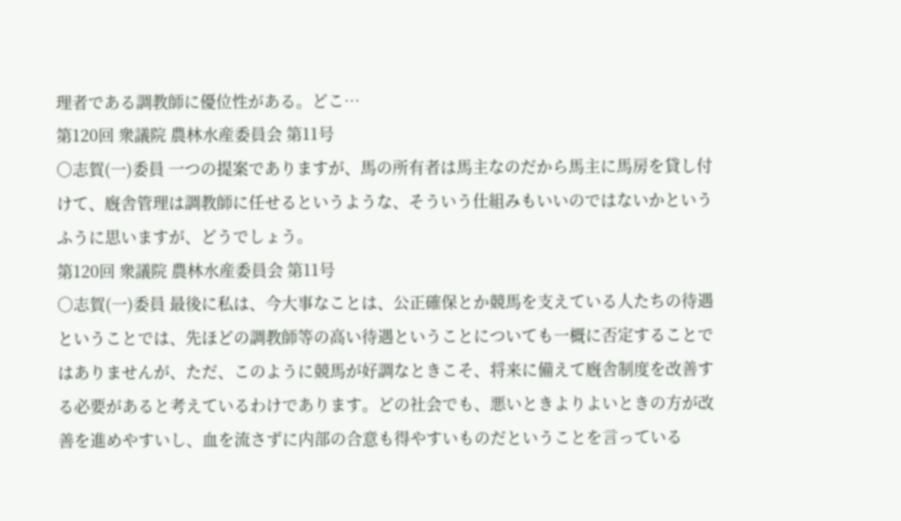理者である調教師に優位性がある。どこ…
第120回 衆議院 農林水産委員会 第11号
○志賀(一)委員 一つの提案でありますが、馬の所有者は馬主なのだから馬主に馬房を貸し付けて、廐舎管理は調教師に任せるというような、そういう仕組みもいいのではないかというふうに思いますが、どうでしょう。
第120回 衆議院 農林水産委員会 第11号
○志賀(一)委員 最後に私は、今大事なことは、公正確保とか競馬を支えている人たちの待遇ということでは、先ほどの調教師等の高い待遇ということについても一概に否定することではありませんが、ただ、このように競馬が好調なときこそ、将来に備えて廐舎制度を改善する必要があると考えているわけであります。どの社会でも、悪いときよりよいときの方が改善を進めやすいし、血を流さずに内部の合意も得やすいものだということを言っている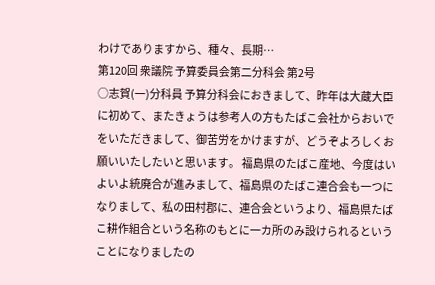わけでありますから、種々、長期…
第120回 衆議院 予算委員会第二分科会 第2号
○志賀(一)分科員 予算分科会におきまして、昨年は大蔵大臣に初めて、またきょうは参考人の方もたばこ会社からおいでをいただきまして、御苦労をかけますが、どうぞよろしくお願いいたしたいと思います。 福島県のたばこ産地、今度はいよいよ統廃合が進みまして、福島県のたばこ連合会も一つになりまして、私の田村郡に、連合会というより、福島県たばこ耕作組合という名称のもとに一カ所のみ設けられるということになりましたの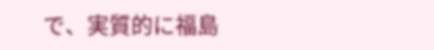で、実質的に福島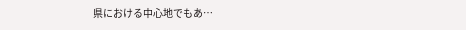県における中心地でもあ…